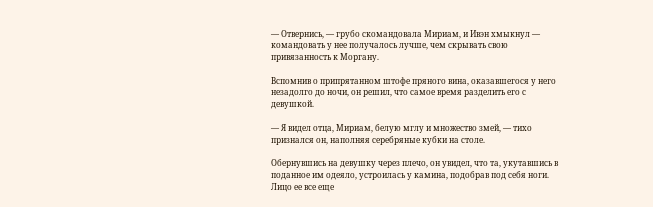— Отвернись, — грубо скомандовала Мириам, и Ивэн хмыкнул — командовать у нее получалось лучше, чем скрывать свою привязанность к Моргану.

Вспомнив о припрятанном штофе пряного вина, оказавшегося у него незадолго до ночи, он решил, что самое время разделить его с девушкой.

— Я видел отца, Мириам, белую мглу и множество змей, — тихо признался он, наполняя серебряные кубки на столе.

Обернувшись на девушку через плечо, он увидел, что та, укутавшись в поданное им одеяло, устроилась у камина, подобрав под себя ноги. Лицо ее все еще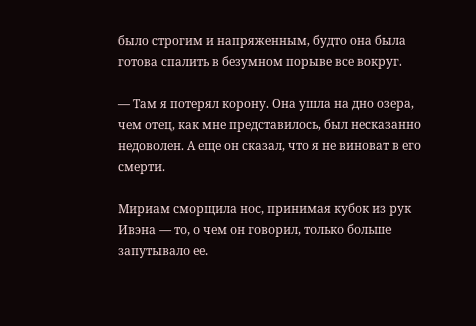было строгим и напряженным, будто она была готова спалить в безумном порыве все вокруг.

— Там я потерял корону. Она ушла на дно озера, чем отец, как мне представилось, был несказанно недоволен. А еще он сказал, что я не виноват в его смерти.

Мириам сморщила нос, принимая кубок из рук Ивэна — то, о чем он говорил, только больше запутывало ее.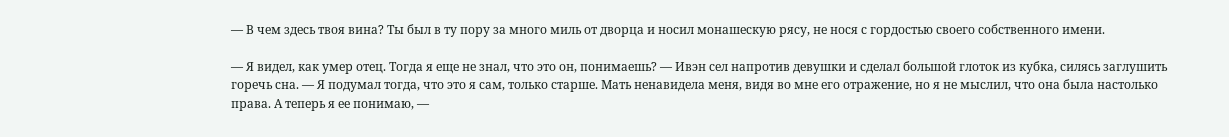— В чем здесь твоя вина? Ты был в ту пору за много миль от дворца и носил монашескую рясу, не нося с гордостью своего собственного имени.

— Я видел, как умер отец. Тогда я еще не знал, что это он, понимаешь? — Ивэн сел напротив девушки и сделал большой глоток из кубка, силясь заглушить горечь сна. — Я подумал тогда, что это я сам, только старше. Мать ненавидела меня, видя во мне его отражение, но я не мыслил, что она была настолько права. А теперь я ее понимаю, —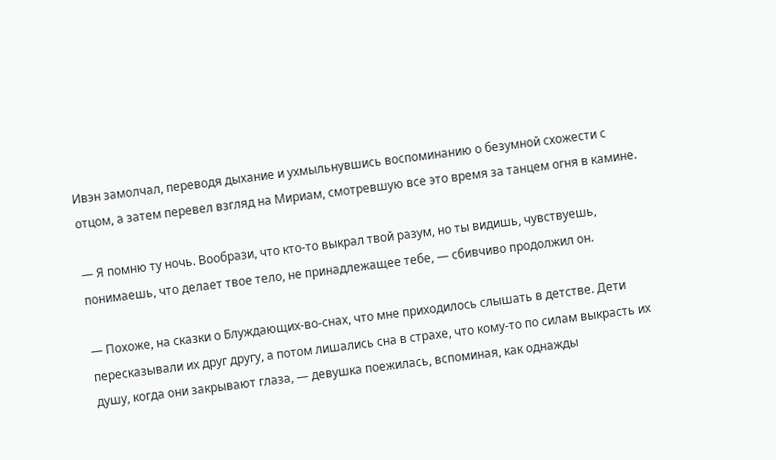Ивэн замолчал, переводя дыхание и ухмыльнувшись воспоминанию о безумной схожести с отцом, а затем перевел взгляд на Мириам, смотревшую все это время за танцем огня в камине.

— Я помню ту ночь. Вообрази, что кто-то выкрал твой разум, но ты видишь, чувствуешь, понимаешь, что делает твое тело, не принадлежащее тебе, — сбивчиво продолжил он.

— Похоже, на сказки о Блуждающих-во-снах, что мне приходилось слышать в детстве. Дети пересказывали их друг другу, а потом лишались сна в страхе, что кому-то по силам выкрасть их душу, когда они закрывают глаза, — девушка поежилась, вспоминая, как однажды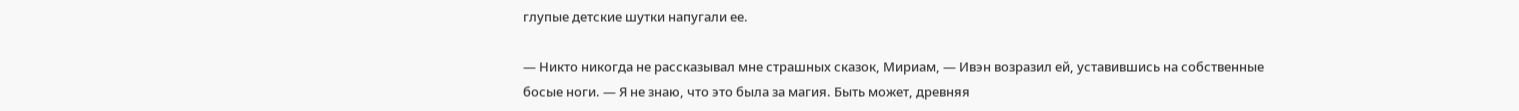глупые детские шутки напугали ее.

— Никто никогда не рассказывал мне страшных сказок, Мириам, — Ивэн возразил ей, уставившись на собственные босые ноги. — Я не знаю, что это была за магия. Быть может, древняя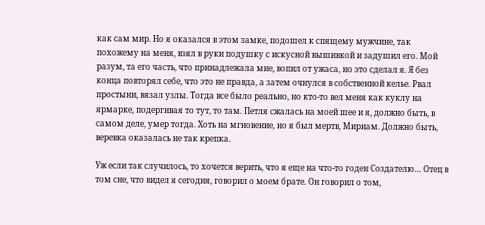как сам мир. Но я оказался в этом замке, подошел к спящему мужчине, так похожему на меня, взял в руки подушку с искусной вышивкой и задушил его. Мой разум, та его часть, что принадлежала мне, вопил от ужаса, но это сделал я. Я без конца повторял себе, что это не правда, а затем очнулся в собственной келье. Рвал простыни, вязал узлы. Тогда все было реально, но кто-то вел меня как куклу на ярмарке, подергивая то тут, то там. Петля сжалась на моей шее и я, должно быть, в самом деле, умер тогда. Хоть на мгновение, но я был мертв, Мириам. Должно быть, веревка оказалась не так крепка.

Уж если так случилось, то хочется верить, что я еще на что-то годен Создателю… Отец в том сне, что видел я сегодня, говорил о моем брате. Он говорил о том,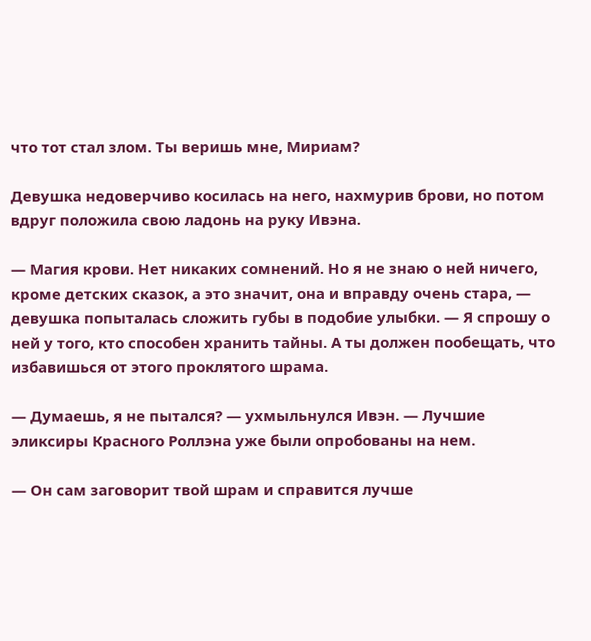что тот стал злом. Ты веришь мне, Мириам?

Девушка недоверчиво косилась на него, нахмурив брови, но потом вдруг положила свою ладонь на руку Ивэна.

— Магия крови. Нет никаких сомнений. Но я не знаю о ней ничего, кроме детских сказок, а это значит, она и вправду очень стара, — девушка попыталась сложить губы в подобие улыбки. — Я спрошу о ней у того, кто способен хранить тайны. А ты должен пообещать, что избавишься от этого проклятого шрама.

— Думаешь, я не пытался? — ухмыльнулся Ивэн. — Лучшие эликсиры Красного Роллэна уже были опробованы на нем.

— Он сам заговорит твой шрам и справится лучше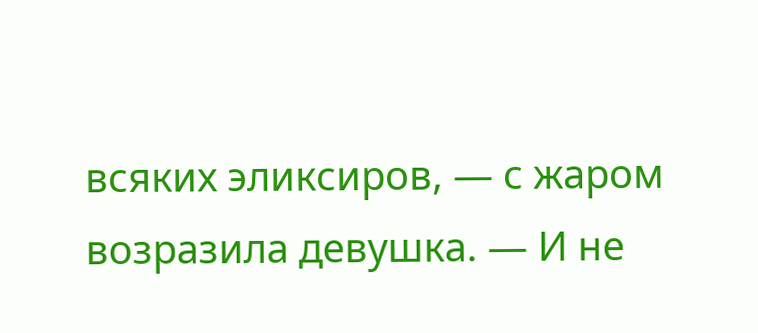всяких эликсиров, — с жаром возразила девушка. — И не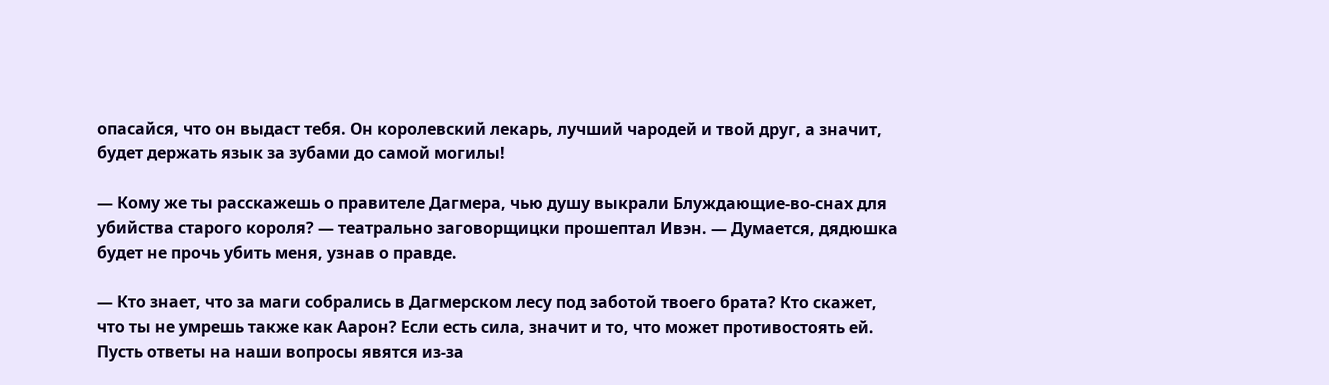опасайся, что он выдаст тебя. Он королевский лекарь, лучший чародей и твой друг, а значит, будет держать язык за зубами до самой могилы!

— Кому же ты расскажешь о правителе Дагмера, чью душу выкрали Блуждающие-во-снах для убийства старого короля? — театрально заговорщицки прошептал Ивэн. — Думается, дядюшка будет не прочь убить меня, узнав о правде.

— Кто знает, что за маги собрались в Дагмерском лесу под заботой твоего брата? Кто скажет, что ты не умрешь также как Аарон? Если есть сила, значит и то, что может противостоять ей. Пусть ответы на наши вопросы явятся из-за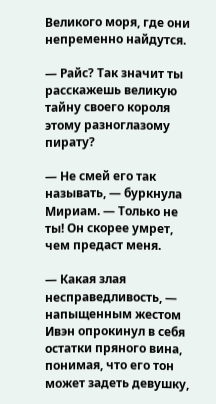Великого моря, где они непременно найдутся.

— Райс? Так значит ты расскажешь великую тайну своего короля этому разноглазому пирату?

— Не смей его так называть, — буркнула Мириам. — Только не ты! Он скорее умрет, чем предаст меня.

— Какая злая несправедливость, — напыщенным жестом Ивэн опрокинул в себя остатки пряного вина, понимая, что его тон может задеть девушку,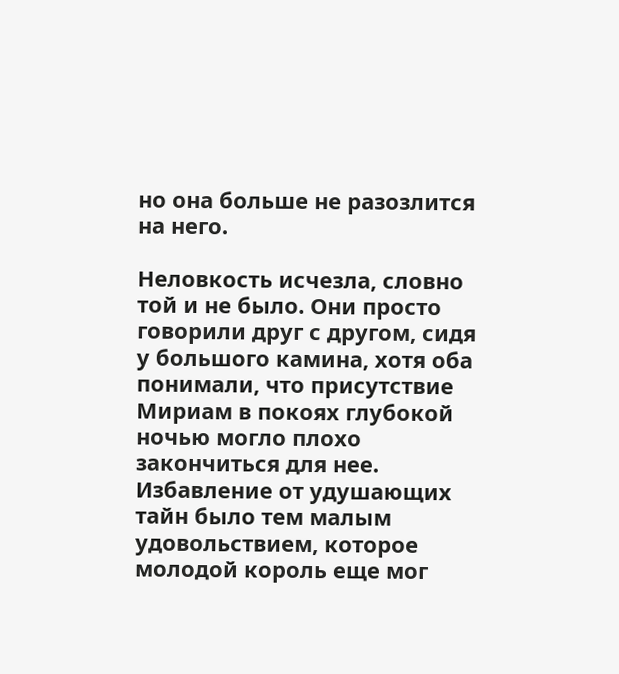но она больше не разозлится на него.

Неловкость исчезла, словно той и не было. Они просто говорили друг с другом, сидя у большого камина, хотя оба понимали, что присутствие Мириам в покоях глубокой ночью могло плохо закончиться для нее. Избавление от удушающих тайн было тем малым удовольствием, которое молодой король еще мог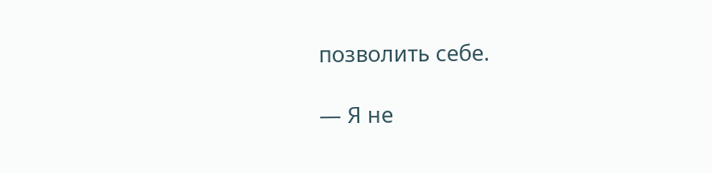позволить себе.

— Я не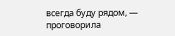всегда буду рядом, — проговорила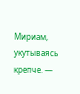Мириам, укутываясь крепче. —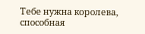Тебе нужна королева, способная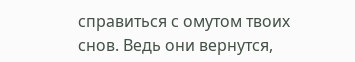справиться с омутом твоих снов. Ведь они вернутся,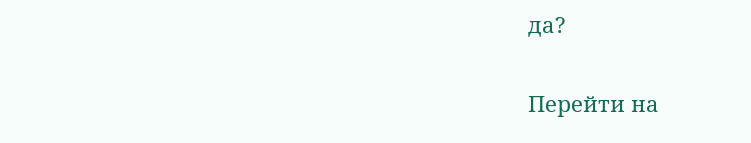да?

Перейти на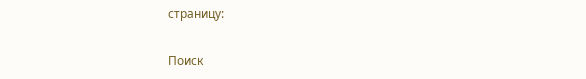страницу:

Поиск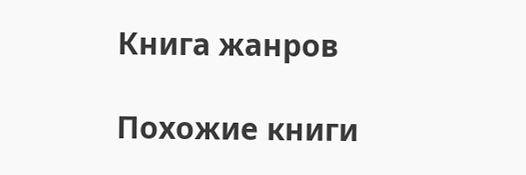Книга жанров

Похожие книги